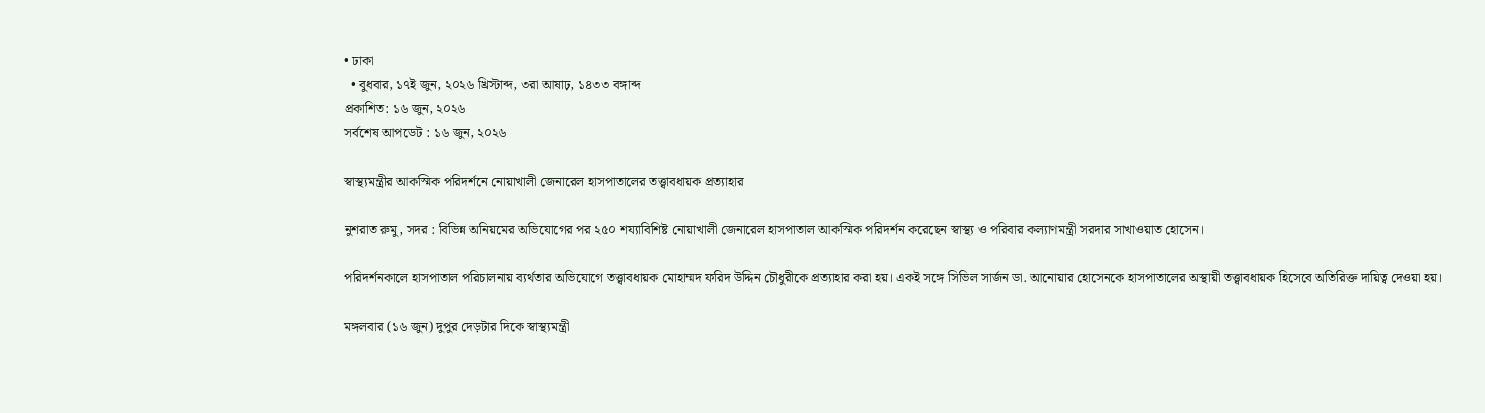• ঢাকা
  • বুধবার, ১৭ই জুন, ২০২৬ খ্রিস্টাব্দ, ৩রা আষাঢ়, ১৪৩৩ বঙ্গাব্দ
প্রকাশিত: ১৬ জুন, ২০২৬
সর্বশেষ আপডেট : ১৬ জুন, ২০২৬

স্বাস্থ্যমন্ত্রীর আকস্মিক পরিদর্শনে নোয়াখালী জেনারেল হাসপাতালের তত্ত্বাবধায়ক প্রত্যাহার

নুশরাত রুমু, সদর : বিভিন্ন অনিয়মের অভিযোগের পর ২৫০ শয্যাবিশিষ্ট নোয়াখালী জেনারেল হাসপাতাল আকস্মিক পরিদর্শন করেছেন স্বাস্থ্য ও পরিবার কল্যাণমন্ত্রী সরদার সাখাওয়াত হোসেন।

পরিদর্শনকালে হাসপাতাল পরিচালনায় ব্যর্থতার অভিযোগে তত্ত্বাবধায়ক মোহাম্মদ ফরিদ উদ্দিন চৌধুরীকে প্রত্যাহার করা হয়। একই সঙ্গে সিভিল সার্জন ডা. আনোয়ার হোসেনকে হাসপাতালের অস্থায়ী তত্ত্বাবধায়ক হিসেবে অতিরিক্ত দায়িত্ব দেওয়া হয়।

মঙ্গলবার (১৬ জুন) দুপুর দেড়টার দিকে স্বাস্থ্যমন্ত্রী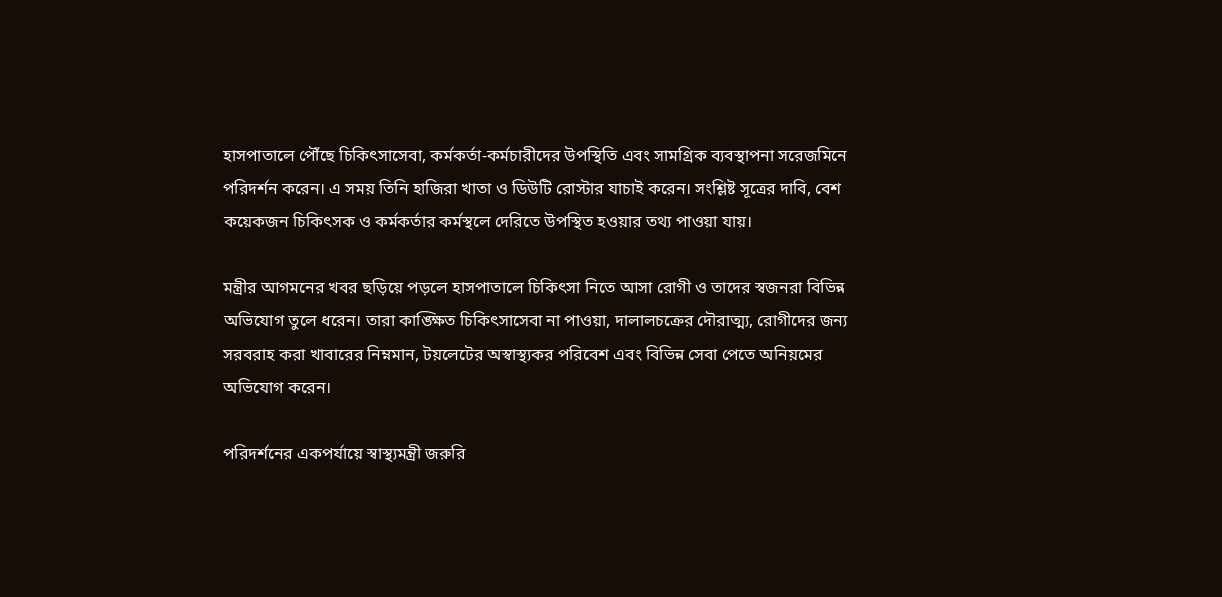হাসপাতালে পৌঁছে চিকিৎসাসেবা, কর্মকর্তা-কর্মচারীদের উপস্থিতি এবং সামগ্রিক ব্যবস্থাপনা সরেজমিনে পরিদর্শন করেন। এ সময় তিনি হাজিরা খাতা ও ডিউটি রোস্টার যাচাই করেন। সংশ্লিষ্ট সূত্রের দাবি, বেশ কয়েকজন চিকিৎসক ও কর্মকর্তার কর্মস্থলে দেরিতে উপস্থিত হওয়ার তথ্য পাওয়া যায়।

মন্ত্রীর আগমনের খবর ছড়িয়ে পড়লে হাসপাতালে চিকিৎসা নিতে আসা রোগী ও তাদের স্বজনরা বিভিন্ন অভিযোগ তুলে ধরেন। তারা কাঙ্ক্ষিত চিকিৎসাসেবা না পাওয়া, দালালচক্রের দৌরাত্ম্য, রোগীদের জন্য সরবরাহ করা খাবারের নিম্নমান, টয়লেটের অস্বাস্থ্যকর পরিবেশ এবং বিভিন্ন সেবা পেতে অনিয়মের অভিযোগ করেন।

পরিদর্শনের একপর্যায়ে স্বাস্থ্যমন্ত্রী জরুরি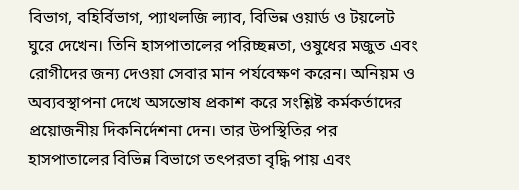বিভাগ, বহির্বিভাগ, প্যাথলজি ল্যাব, বিভিন্ন ওয়ার্ড ও টয়লেট ঘুরে দেখেন। তিনি হাসপাতালের পরিচ্ছন্নতা, ওষুধের মজুত এবং রোগীদের জন্য দেওয়া সেবার মান পর্যবেক্ষণ করেন। অনিয়ম ও অব্যবস্থাপনা দেখে অসন্তোষ প্রকাশ করে সংশ্লিষ্ট কর্মকর্তাদের প্রয়োজনীয় দিকনির্দেশনা দেন। তার উপস্থিতির পর হাসপাতালের বিভিন্ন বিভাগে তৎপরতা বৃদ্ধি পায় এবং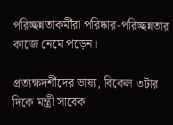পরিচ্ছন্নতাকর্মীরা পরিষ্কার-পরিচ্ছন্নতার কাজে নেমে পড়েন।

প্রত্যক্ষদর্শীদের ভাষ্য, বিকেল ৩টার দিকে মন্ত্রী সাবেক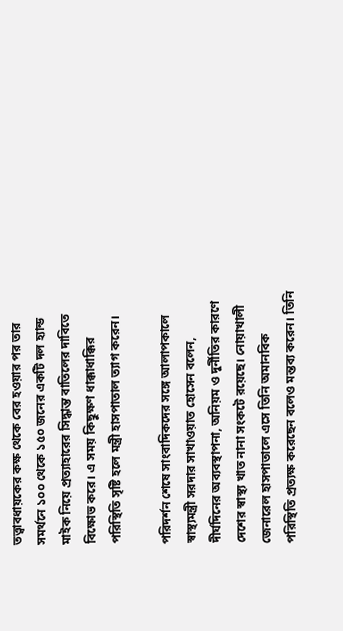তত্ত্বাবধায়কের কক্ষ থেকে বের হওয়ার পর তার সমর্থনে ১০০ থেকে ১৫০ জনের একটি দল হ্যান্ড মাইক নিয়ে প্রত্যাহারের সিদ্ধান্ত বাতিলের দাবিতে বিক্ষোভ করে। এ সময় কিছুক্ষণ ধাক্কাধাক্কির পরিস্থিতি সৃষ্টি হলে মন্ত্রী হাসপাতাল ত্যাগ করেন।

পরিদর্শন শেষে সাংবাদিকদের সঙ্গে আলাপকালে স্বাস্থ্যমন্ত্রী সরদার সাখাওয়াত হোসেন বলেন, দীর্ঘদিনের অব্যবস্থাপনা, অনিয়ম ও দুর্নীতির কারণে দেশের স্বাস্থ্য খাত নানা সংকটে রয়েছে। নোয়াখালী জেনারেল হাসপাতালে এসে তিনি অমানবিক পরিস্থিতি প্রত্যক্ষ করেছেন বলেও মন্তব্য করেন। তিনি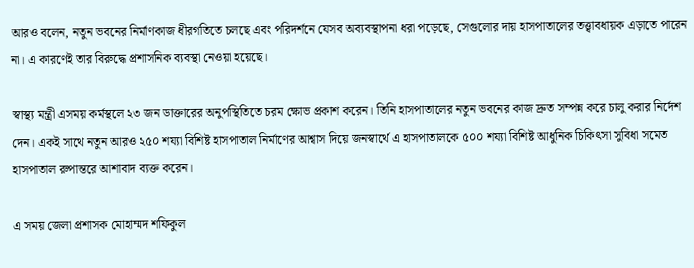আরও বলেন, নতুন ভবনের নির্মাণকাজ ধীরগতিতে চলছে এবং পরিদর্শনে যেসব অব্যবস্থাপনা ধরা পড়েছে, সেগুলোর দায় হাসপাতালের তত্ত্বাবধায়ক এড়াতে পারেন না। এ কারণেই তার বিরুদ্ধে প্রশাসনিক ব্যবস্থা নেওয়া হয়েছে।

স্বাস্থ্য মন্ত্রী এসময় কর্মস্থলে ২৩ জন ডাক্তারের অনুপস্থিতিতে চরম ক্ষোভ প্রকাশ করেন। তিনি হাসপাতালের নতুন ভবনের কাজ দ্রুত সম্পন্ন করে চালু করার নির্দেশ দেন। একই সাথে নতুন আরও ২৫০ শয্যা বিশিষ্ট হাসপাতাল নির্মাণের আশ্বাস দিয়ে জনস্বার্থে এ হাসপাতালকে ৫০০ শয্যা বিশিষ্ট আধুনিক চিকিৎসা সুবিধা সমেত হাসপাতাল রুপান্তরে আশাবাদ ব্যক্ত করেন।

এ সময় জেলা প্রশাসক মোহাম্মদ শফিকুল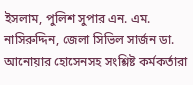ইসলাম, পুলিশ সুপার এন. এম. নাসিরুদ্দিন, জেলা সিভিল সার্জন ডা. আনোয়ার হোসেনসহ সংশ্লিষ্ট কর্মকর্তারা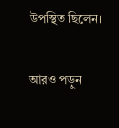উপস্থিত ছিলেন।

আরও পড়ুন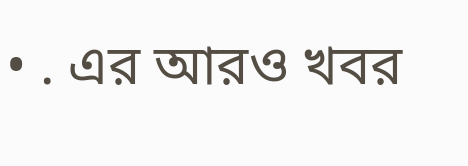• . এর আরও খবর